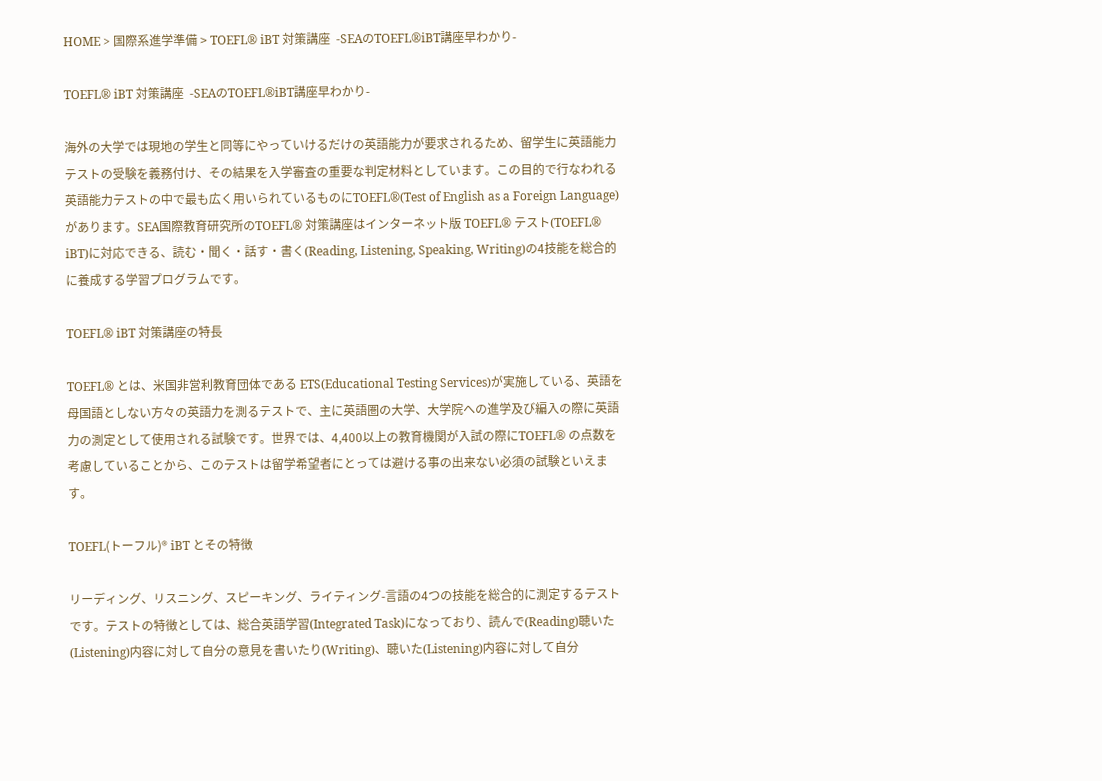HOME > 国際系進学準備 > TOEFL® iBT 対策講座  -SEAのTOEFL®iBT講座早わかり-

TOEFL® iBT 対策講座  -SEAのTOEFL®iBT講座早わかり-

海外の大学では現地の学生と同等にやっていけるだけの英語能力が要求されるため、留学生に英語能力テストの受験を義務付け、その結果を入学審査の重要な判定材料としています。この目的で行なわれる英語能力テストの中で最も広く用いられているものにTOEFL®(Test of English as a Foreign Language)があります。SEA国際教育研究所のTOEFL® 対策講座はインターネット版 TOEFL® テスト(TOEFL® iBT)に対応できる、読む・聞く・話す・書く(Reading, Listening, Speaking, Writing)の4技能を総合的に養成する学習プログラムです。

TOEFL® iBT 対策講座の特長

TOEFL® とは、米国非営利教育団体である ETS(Educational Testing Services)が実施している、英語を母国語としない方々の英語力を測るテストで、主に英語圏の大学、大学院への進学及び編入の際に英語力の測定として使用される試験です。世界では、4,400以上の教育機関が入試の際にTOEFL® の点数を考慮していることから、このテストは留学希望者にとっては避ける事の出来ない必須の試験といえます。

TOEFL(トーフル)® iBT とその特徴

リーディング、リスニング、スピーキング、ライティング-言語の4つの技能を総合的に測定するテストです。テストの特徴としては、総合英語学習(Integrated Task)になっており、読んで(Reading)聴いた(Listening)内容に対して自分の意見を書いたり(Writing)、聴いた(Listening)内容に対して自分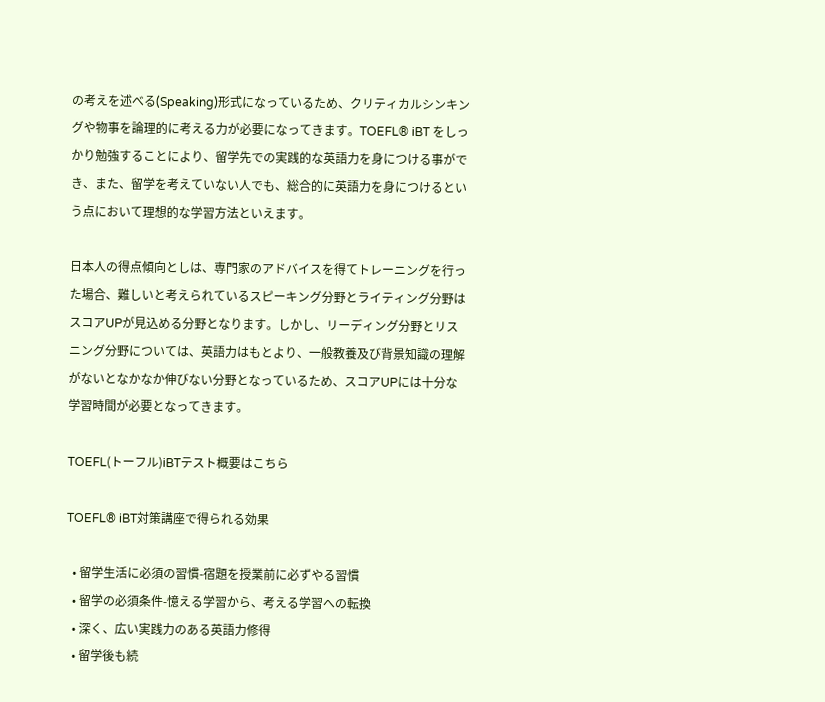の考えを述べる(Speaking)形式になっているため、クリティカルシンキングや物事を論理的に考える力が必要になってきます。TOEFL® iBT をしっかり勉強することにより、留学先での実践的な英語力を身につける事ができ、また、留学を考えていない人でも、総合的に英語力を身につけるという点において理想的な学習方法といえます。

日本人の得点傾向としは、専門家のアドバイスを得てトレーニングを行った場合、難しいと考えられているスピーキング分野とライティング分野はスコアUPが見込める分野となります。しかし、リーディング分野とリスニング分野については、英語力はもとより、一般教養及び背景知識の理解がないとなかなか伸びない分野となっているため、スコアUPには十分な学習時間が必要となってきます。

TOEFL(トーフル)iBTテスト概要はこちら

TOEFL® iBT対策講座で得られる効果

  • 留学生活に必須の習慣-宿題を授業前に必ずやる習慣
  • 留学の必須条件-憶える学習から、考える学習への転換
  • 深く、広い実践力のある英語力修得
  • 留学後も続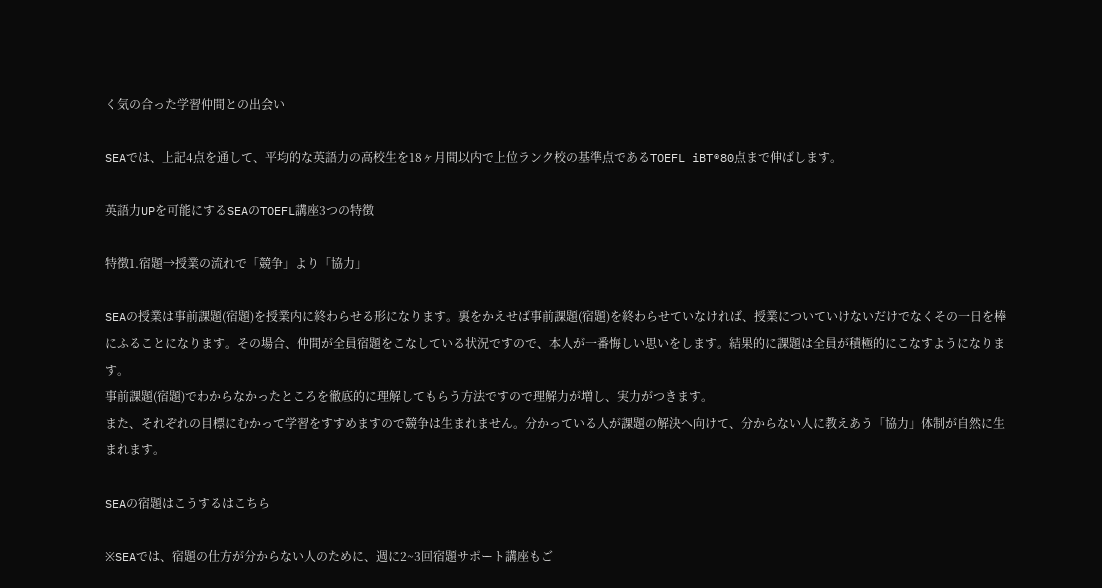く気の合った学習仲間との出会い

SEAでは、上記4点を通して、平均的な英語力の高校生を18ヶ月間以内で上位ランク校の基準点であるTOEFL iBT®80点まで伸ばします。

英語力UPを可能にするSEAのTOEFL講座3つの特徴

特徴1.宿題→授業の流れで「競争」より「協力」

SEAの授業は事前課題(宿題)を授業内に終わらせる形になります。裏をかえせば事前課題(宿題)を終わらせていなければ、授業についていけないだけでなくその一日を棒にふることになります。その場合、仲間が全員宿題をこなしている状況ですので、本人が一番悔しい思いをします。結果的に課題は全員が積極的にこなすようになります。
事前課題(宿題)でわからなかったところを徹底的に理解してもらう方法ですので理解力が増し、実力がつきます。
また、それぞれの目標にむかって学習をすすめますので競争は生まれません。分かっている人が課題の解決へ向けて、分からない人に教えあう「協力」体制が自然に生まれます。

SEAの宿題はこうするはこちら

※SEAでは、宿題の仕方が分からない人のために、週に2~3回宿題サポート講座もご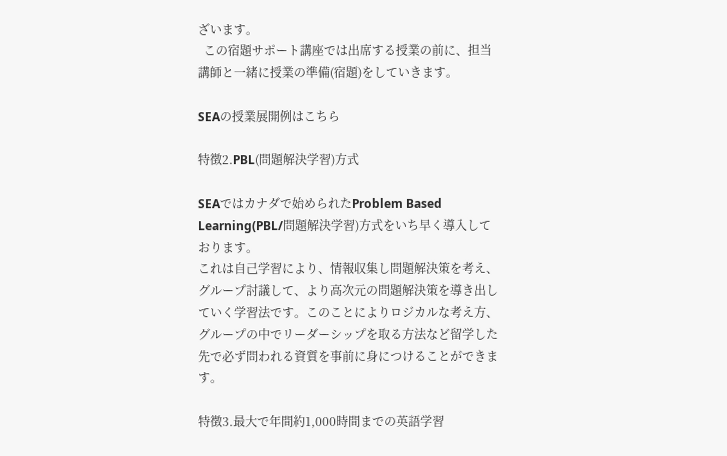ざいます。
  この宿題サポート講座では出席する授業の前に、担当講師と一緒に授業の準備(宿題)をしていきます。

SEAの授業展開例はこちら

特徴2.PBL(問題解決学習)方式

SEAではカナダで始められたProblem Based Learning(PBL/問題解決学習)方式をいち早く導入しております。
これは自己学習により、情報収集し問題解決策を考え、グループ討議して、より高次元の問題解決策を導き出していく学習法です。このことによりロジカルな考え方、グループの中でリーダーシップを取る方法など留学した先で必ず問われる資質を事前に身につけることができます。

特徴3.最大で年間約1,000時間までの英語学習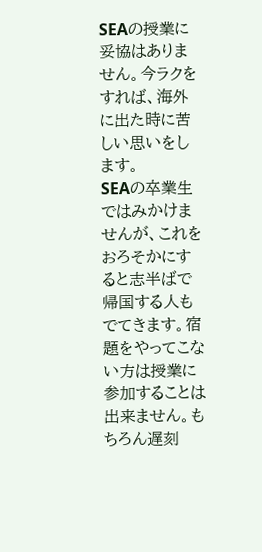SEAの授業に妥協はありません。今ラクをすれば、海外に出た時に苦しい思いをします。
SEAの卒業生ではみかけませんが、これをおろそかにすると志半ばで帰国する人もでてきます。宿題をやってこない方は授業に参加することは出来ません。もちろん遅刻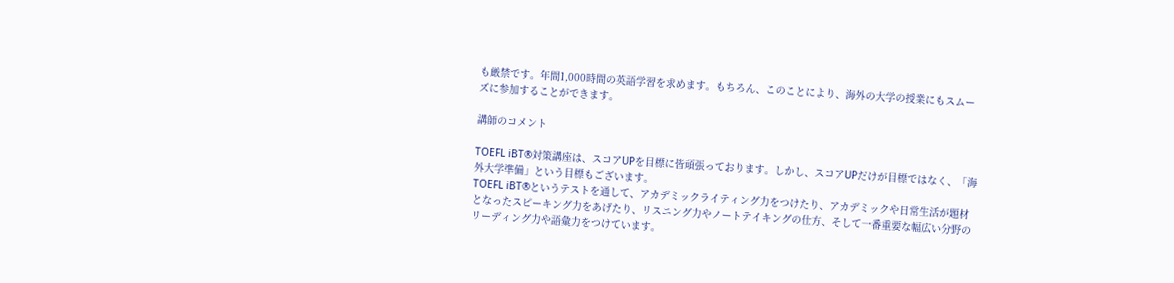も厳禁です。年間1,000時間の英語学習を求めます。もちろん、このことにより、海外の大学の授業にもスムーズに参加することができます。

講師のコメント

TOEFL iBT®対策講座は、スコアUPを目標に皆頑張っております。しかし、スコアUPだけが目標ではなく、「海外大学準備」という目標もございます。
TOEFL iBT®というテストを通して、アカデミックライティング力をつけたり、アカデミックや日常生活が題材となったスピーキング力をあげたり、リスニング力やノートテイキングの仕方、そして一番重要な幅広い分野のリーディング力や語彙力をつけています。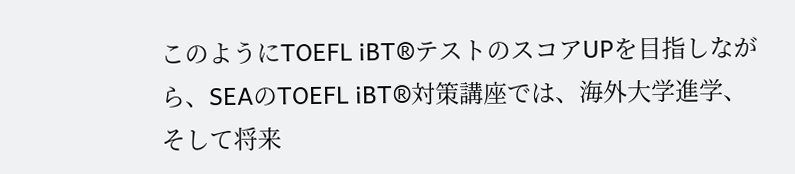このようにTOEFL iBT®テストのスコアUPを目指しながら、SEAのTOEFL iBT®対策講座では、海外大学進学、そして将来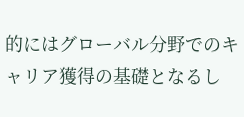的にはグローバル分野でのキャリア獲得の基礎となるし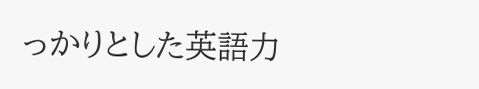っかりとした英語力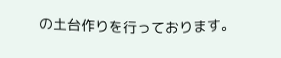の土台作りを行っております。